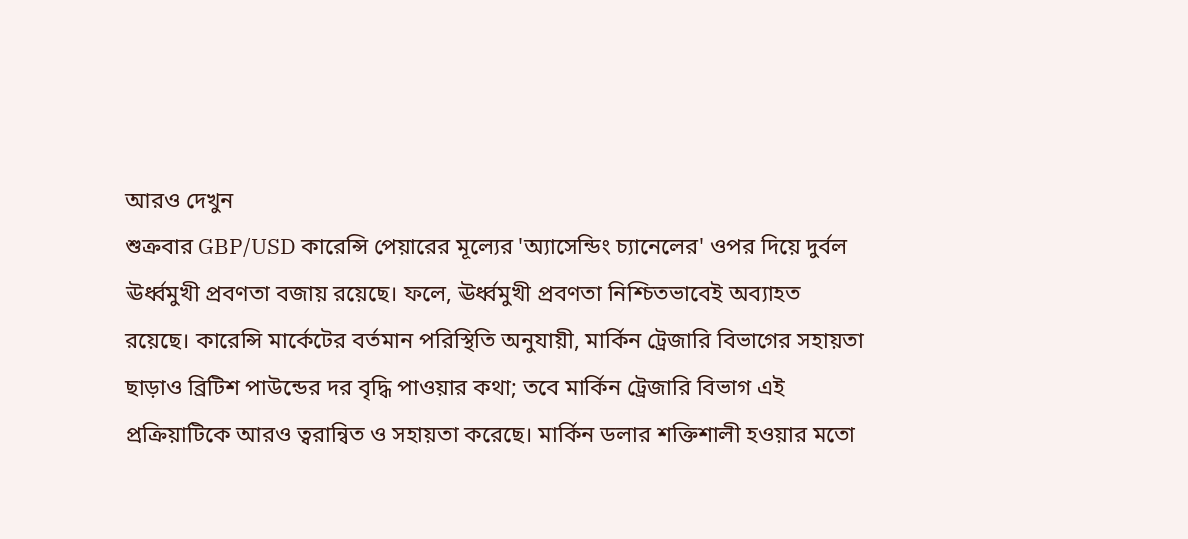আরও দেখুন
শুক্রবার GBP/USD কারেন্সি পেয়ারের মূল্যের 'অ্যাসেন্ডিং চ্যানেলের' ওপর দিয়ে দুর্বল ঊর্ধ্বমুখী প্রবণতা বজায় রয়েছে। ফলে, ঊর্ধ্বমুখী প্রবণতা নিশ্চিতভাবেই অব্যাহত রয়েছে। কারেন্সি মার্কেটের বর্তমান পরিস্থিতি অনুযায়ী, মার্কিন ট্রেজারি বিভাগের সহায়তা ছাড়াও ব্রিটিশ পাউন্ডের দর বৃদ্ধি পাওয়ার কথা; তবে মার্কিন ট্রেজারি বিভাগ এই প্রক্রিয়াটিকে আরও ত্বরান্বিত ও সহায়তা করেছে। মার্কিন ডলার শক্তিশালী হওয়ার মতো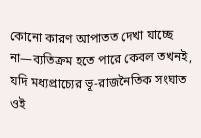কোনো কারণ আপাতত দেখা যাচ্ছে না—ব্যতিক্রম হতে পারে কেবল তখনই, যদি মধ্যপ্রাচ্যের ভূ-রাজনৈতিক সংঘাত ওই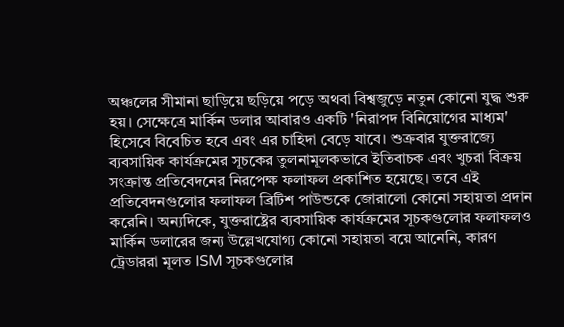অঞ্চলের সীমানা ছাড়িয়ে ছড়িয়ে পড়ে অথবা বিশ্বজুড়ে নতুন কোনো যুদ্ধ শুরু হয়। সেক্ষেত্রে মার্কিন ডলার আবারও একটি 'নিরাপদ বিনিয়োগের মাধ্যম' হিসেবে বিবেচিত হবে এবং এর চাহিদা বেড়ে যাবে। শুক্রবার যুক্তরাজ্যে ব্যবসায়িক কার্যক্রমের সূচকের তুলনামূলকভাবে ইতিবাচক এবং খুচরা বিক্রয় সংক্রান্ত প্রতিবেদনের নিরপেক্ষ ফলাফল প্রকাশিত হয়েছে। তবে এই প্রতিবেদনগুলোর ফলাফল ব্রিটিশ পাউন্ডকে জোরালো কোনো সহায়তা প্রদান করেনি। অন্যদিকে, যুক্তরাষ্ট্রের ব্যবসায়িক কার্যক্রমের সূচকগুলোর ফলাফলও মার্কিন ডলারের জন্য উল্লেখযোগ্য কোনো সহায়তা বয়ে আনেনি, কারণ ট্রেডাররা মূলত ISM সূচকগুলোর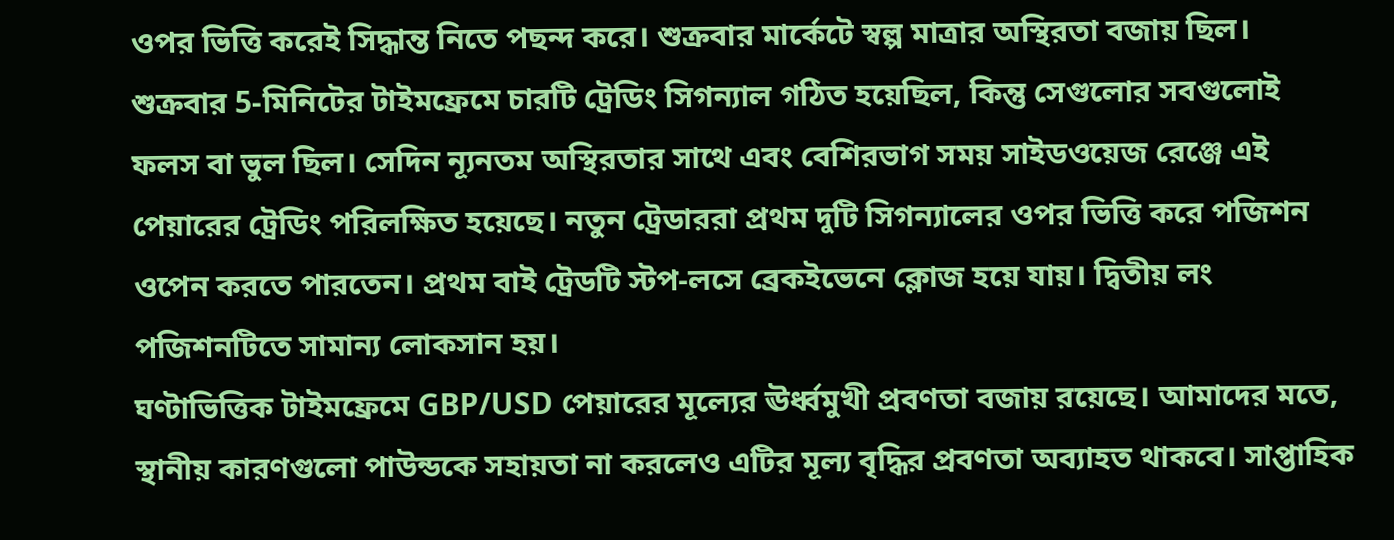ওপর ভিত্তি করেই সিদ্ধান্ত নিতে পছন্দ করে। শুক্রবার মার্কেটে স্বল্প মাত্রার অস্থিরতা বজায় ছিল।
শুক্রবার 5-মিনিটের টাইমফ্রেমে চারটি ট্রেডিং সিগন্যাল গঠিত হয়েছিল, কিন্তু সেগুলোর সবগুলোই ফলস বা ভুল ছিল। সেদিন ন্যূনতম অস্থিরতার সাথে এবং বেশিরভাগ সময় সাইডওয়েজ রেঞ্জে এই পেয়ারের ট্রেডিং পরিলক্ষিত হয়েছে। নতুন ট্রেডাররা প্রথম দুটি সিগন্যালের ওপর ভিত্তি করে পজিশন ওপেন করতে পারতেন। প্রথম বাই ট্রেডটি স্টপ-লসে ব্রেকইভেনে ক্লোজ হয়ে যায়। দ্বিতীয় লং পজিশনটিতে সামান্য লোকসান হয়।
ঘণ্টাভিত্তিক টাইমফ্রেমে GBP/USD পেয়ারের মূল্যের ঊর্ধ্বমুখী প্রবণতা বজায় রয়েছে। আমাদের মতে, স্থানীয় কারণগুলো পাউন্ডকে সহায়তা না করলেও এটির মূল্য বৃদ্ধির প্রবণতা অব্যাহত থাকবে। সাপ্তাহিক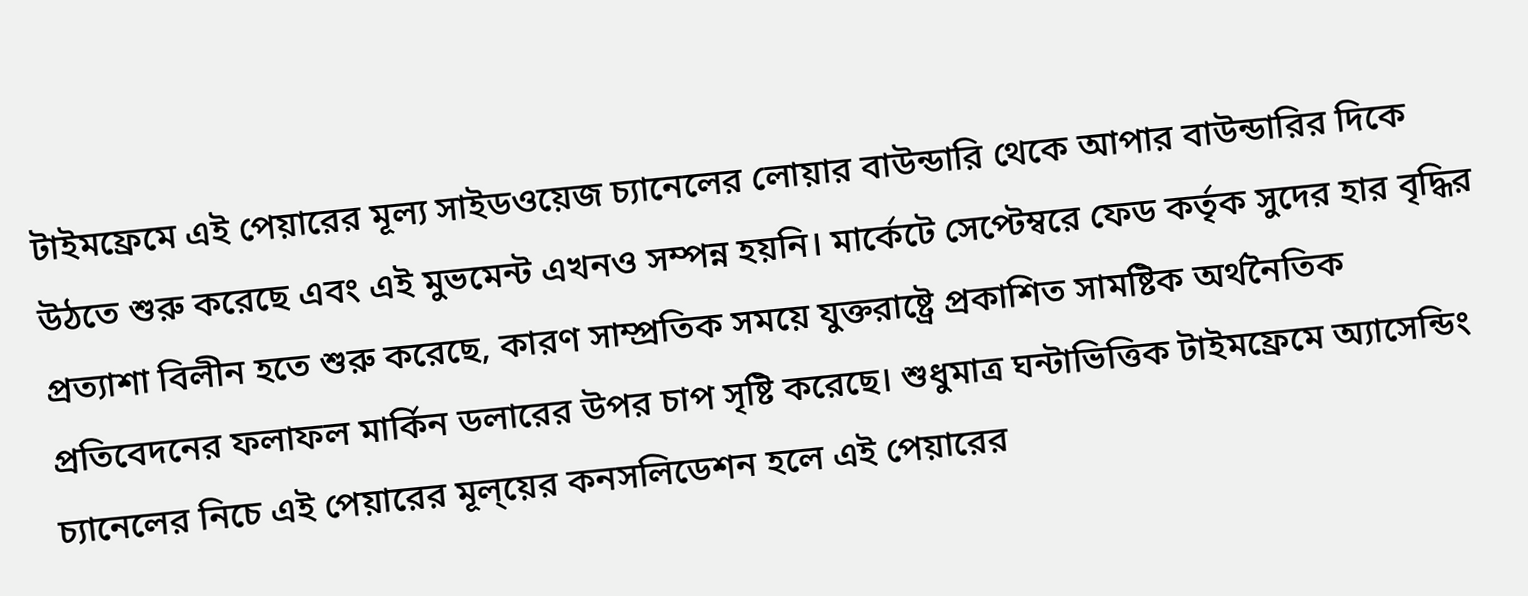টাইমফ্রেমে এই পেয়ারের মূল্য সাইডওয়েজ চ্যানেলের লোয়ার বাউন্ডারি থেকে আপার বাউন্ডারির দিকে উঠতে শুরু করেছে এবং এই মুভমেন্ট এখনও সম্পন্ন হয়নি। মার্কেটে সেপ্টেম্বরে ফেড কর্তৃক সুদের হার বৃদ্ধির প্রত্যাশা বিলীন হতে শুরু করেছে, কারণ সাম্প্রতিক সময়ে যুক্তরাষ্ট্রে প্রকাশিত সামষ্টিক অর্থনৈতিক প্রতিবেদনের ফলাফল মার্কিন ডলারের উপর চাপ সৃষ্টি করেছে। শুধুমাত্র ঘন্টাভিত্তিক টাইমফ্রেমে অ্যাসেন্ডিং চ্যানেলের নিচে এই পেয়ারের মূল্য়ের কনসলিডেশন হলে এই পেয়ারের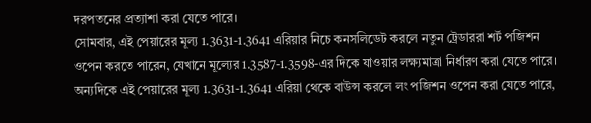দরপতনের প্রত্যাশা করা যেতে পারে।
সোমবার, এই পেয়ারের মূল্য 1.3631-1.3641 এরিয়ার নিচে কনসলিডেট করলে নতুন ট্রেডাররা শর্ট পজিশন ওপেন করতে পারেন, যেখানে মূল্যের 1.3587-1.3598-এর দিকে যাওয়ার লক্ষ্যমাত্রা নির্ধারণ করা যেতে পারে। অন্যদিকে এই পেয়ারের মূল্য 1.3631-1.3641 এরিয়া থেকে বাউন্স করলে লং পজিশন ওপেন করা যেতে পারে,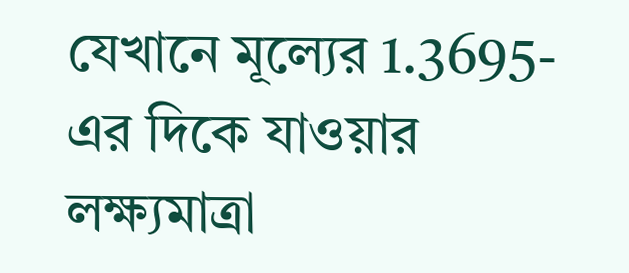যেখানে মূল্যের 1.3695-এর দিকে যাওয়ার লক্ষ্যমাত্রা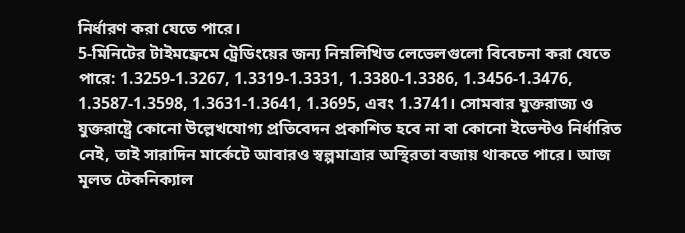নির্ধারণ করা যেতে পারে।
5-মিনিটের টাইমফ্রেমে ট্রেডিংয়ের জন্য নিম্নলিখিত লেভেলগুলো বিবেচনা করা যেতে পারে: 1.3259-1.3267, 1.3319-1.3331, 1.3380-1.3386, 1.3456-1.3476, 1.3587-1.3598, 1.3631-1.3641, 1.3695, এবং 1.3741। সোমবার যুক্তরাজ্য ও যুক্তরাষ্ট্রে কোনো উল্লেখযোগ্য প্রতিবেদন প্রকাশিত হবে না বা কোনো ইভেন্টও নির্ধারিত নেই, তাই সারাদিন মার্কেটে আবারও স্বল্পমাত্রার অস্থিরতা বজায় থাকতে পারে। আজ মূলত টেকনিক্যাল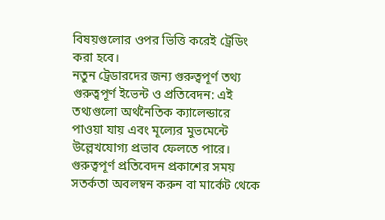বিষয়গুলোর ওপর ভিত্তি করেই ট্রেডিং করা হবে।
নতুন ট্রেডারদের জন্য গুরুত্বপূর্ণ তথ্য
গুরুত্বপূর্ণ ইভেন্ট ও প্রতিবেদন: এই তথ্যগুলো অর্থনৈতিক ক্যালেন্ডারে পাওয়া যায় এবং মূল্যের মুভমেন্টে উল্লেখযোগ্য প্রভাব ফেলতে পারে। গুরুত্বপূর্ণ প্রতিবেদন প্রকাশের সময় সতর্কতা অবলম্বন করুন বা মার্কেট থেকে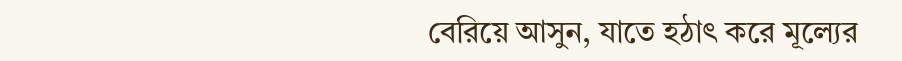বেরিয়ে আসুন, যাতে হঠাৎ করে মূল্যের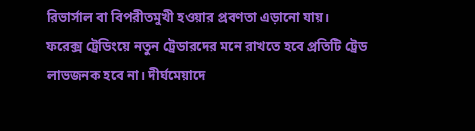রিভার্সাল বা বিপরীতমুখী হওয়ার প্রবণতা এড়ানো যায়।
ফরেক্স ট্রেডিংয়ে নতুন ট্রেডারদের মনে রাখতে হবে প্রতিটি ট্রেড লাভজনক হবে না। দীর্ঘমেয়াদে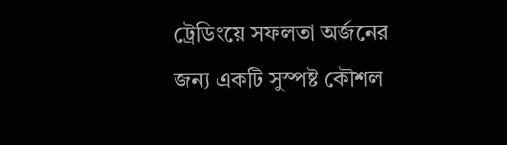ট্রেডিংয়ে সফলতা অর্জনের জন্য একটি সুস্পষ্ট কৌশল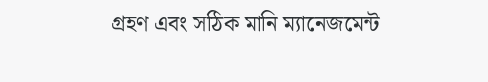গ্রহণ এবং সঠিক মানি ম্যানেজমেন্ট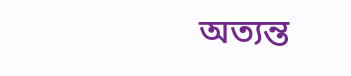অত্যন্ত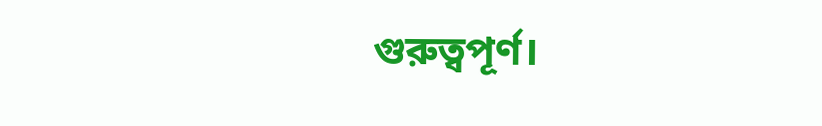গুরুত্বপূর্ণ।